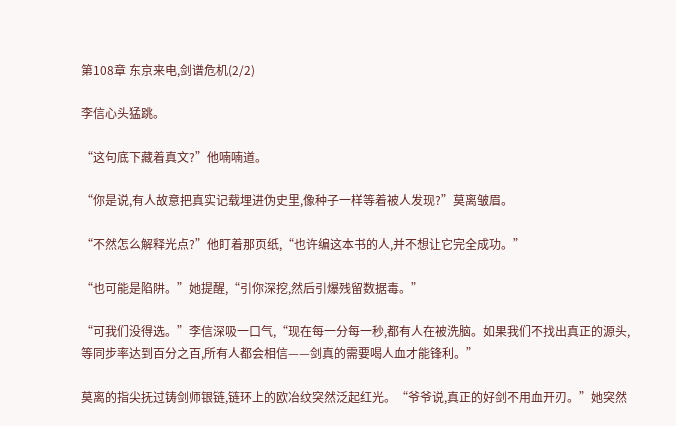第108章 东京来电,剑谱危机(2/2)

李信心头猛跳。

“这句底下藏着真文?”他喃喃道。

“你是说,有人故意把真实记载埋进伪史里,像种子一样等着被人发现?”莫离皱眉。

“不然怎么解释光点?”他盯着那页纸,“也许编这本书的人,并不想让它完全成功。”

“也可能是陷阱。”她提醒,“引你深挖,然后引爆残留数据毒。”

“可我们没得选。”李信深吸一口气,“现在每一分每一秒,都有人在被洗脑。如果我们不找出真正的源头,等同步率达到百分之百,所有人都会相信——剑真的需要喝人血才能锋利。”

莫离的指尖抚过铸剑师银链,链环上的欧冶纹突然泛起红光。“爷爷说,真正的好剑不用血开刃。”她突然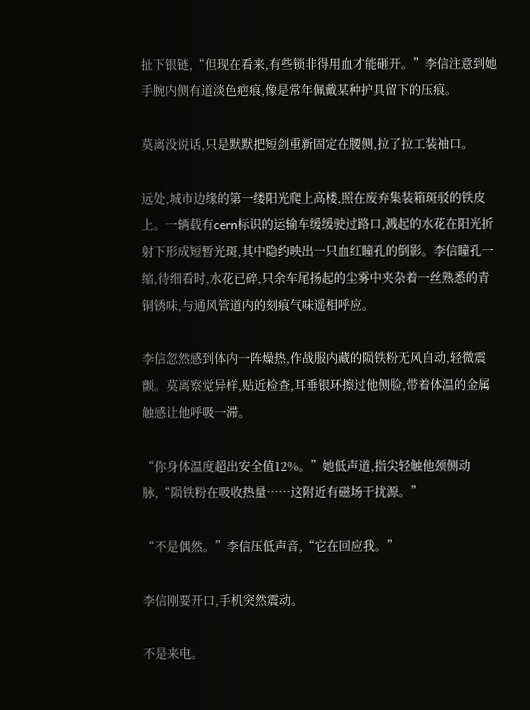扯下银链,“但现在看来,有些锁非得用血才能砸开。”李信注意到她手腕内侧有道淡色疤痕,像是常年佩戴某种护具留下的压痕。

莫离没说话,只是默默把短剑重新固定在腰侧,拉了拉工装袖口。

远处,城市边缘的第一缕阳光爬上高楼,照在废弃集装箱斑驳的铁皮上。一辆载有cern标识的运输车缓缓驶过路口,溅起的水花在阳光折射下形成短暂光斑,其中隐约映出一只血红瞳孔的倒影。李信瞳孔一缩,待细看时,水花已碎,只余车尾扬起的尘雾中夹杂着一丝熟悉的青铜锈味,与通风管道内的刻痕气味遥相呼应。

李信忽然感到体内一阵燥热,作战服内藏的陨铁粉无风自动,轻微震颤。莫离察觉异样,贴近检查,耳垂银环擦过他侧脸,带着体温的金属触感让他呼吸一滞。

“你身体温度超出安全值12%。”她低声道,指尖轻触他颈侧动脉,“陨铁粉在吸收热量……这附近有磁场干扰源。”

“不是偶然。”李信压低声音,“它在回应我。”

李信刚要开口,手机突然震动。

不是来电。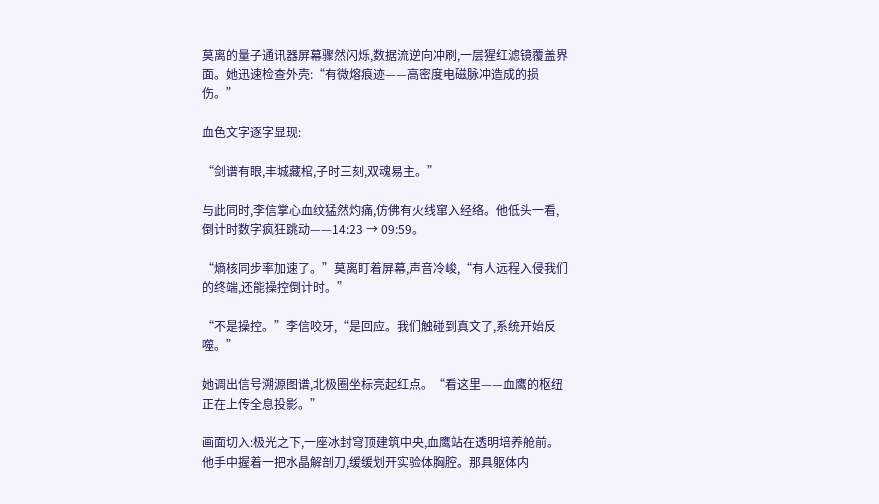莫离的量子通讯器屏幕骤然闪烁,数据流逆向冲刷,一层猩红滤镜覆盖界面。她迅速检查外壳:“有微熔痕迹——高密度电磁脉冲造成的损伤。”

血色文字逐字显现:

“剑谱有眼,丰城藏棺,子时三刻,双魂易主。”

与此同时,李信掌心血纹猛然灼痛,仿佛有火线窜入经络。他低头一看,倒计时数字疯狂跳动——14:23 → 09:59。

“熵核同步率加速了。”莫离盯着屏幕,声音冷峻,“有人远程入侵我们的终端,还能操控倒计时。”

“不是操控。”李信咬牙,“是回应。我们触碰到真文了,系统开始反噬。”

她调出信号溯源图谱,北极圈坐标亮起红点。“看这里——血鹰的枢纽正在上传全息投影。”

画面切入:极光之下,一座冰封穹顶建筑中央,血鹰站在透明培养舱前。他手中握着一把水晶解剖刀,缓缓划开实验体胸腔。那具躯体内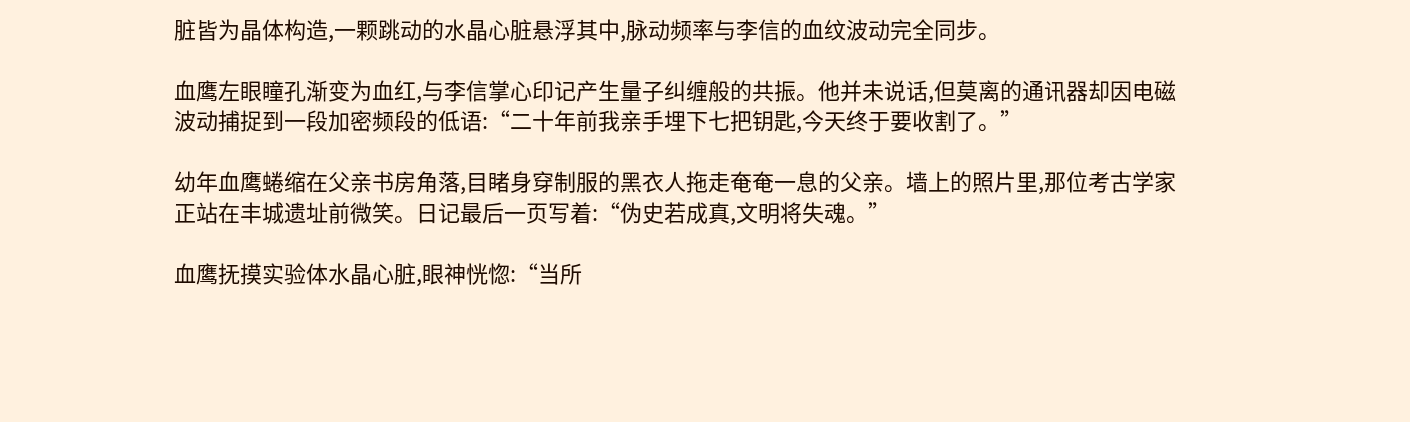脏皆为晶体构造,一颗跳动的水晶心脏悬浮其中,脉动频率与李信的血纹波动完全同步。

血鹰左眼瞳孔渐变为血红,与李信掌心印记产生量子纠缠般的共振。他并未说话,但莫离的通讯器却因电磁波动捕捉到一段加密频段的低语:“二十年前我亲手埋下七把钥匙,今天终于要收割了。”

幼年血鹰蜷缩在父亲书房角落,目睹身穿制服的黑衣人拖走奄奄一息的父亲。墙上的照片里,那位考古学家正站在丰城遗址前微笑。日记最后一页写着:“伪史若成真,文明将失魂。”

血鹰抚摸实验体水晶心脏,眼神恍惚:“当所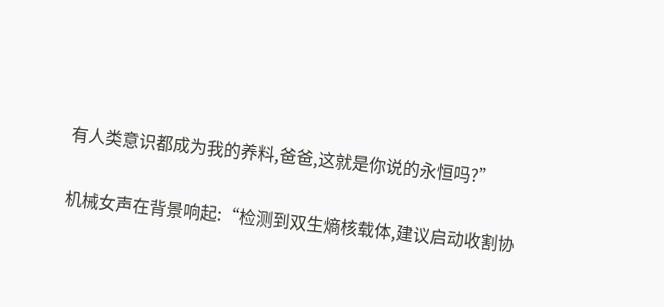有人类意识都成为我的养料,爸爸,这就是你说的永恒吗?”

机械女声在背景响起:“检测到双生熵核载体,建议启动收割协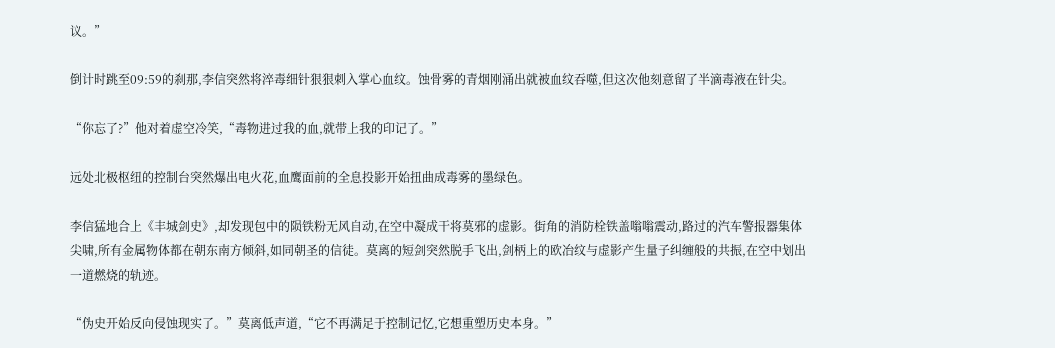议。”

倒计时跳至09:59的刹那,李信突然将淬毒细针狠狠刺入掌心血纹。蚀骨雾的青烟刚涌出就被血纹吞噬,但这次他刻意留了半滴毒液在针尖。

“你忘了?”他对着虚空冷笑,“毒物进过我的血,就带上我的印记了。”

远处北极枢纽的控制台突然爆出电火花,血鹰面前的全息投影开始扭曲成毒雾的墨绿色。

李信猛地合上《丰城剑史》,却发现包中的陨铁粉无风自动,在空中凝成干将莫邪的虚影。街角的消防栓铁盖嗡嗡震动,路过的汽车警报器集体尖啸,所有金属物体都在朝东南方倾斜,如同朝圣的信徒。莫离的短剑突然脱手飞出,剑柄上的欧冶纹与虚影产生量子纠缠般的共振,在空中划出一道燃烧的轨迹。

“伪史开始反向侵蚀现实了。”莫离低声道,“它不再满足于控制记忆,它想重塑历史本身。”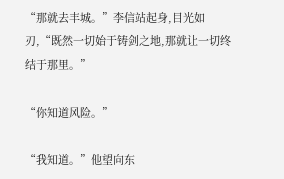“那就去丰城。”李信站起身,目光如刃,“既然一切始于铸剑之地,那就让一切终结于那里。”

“你知道风险。”

“我知道。”他望向东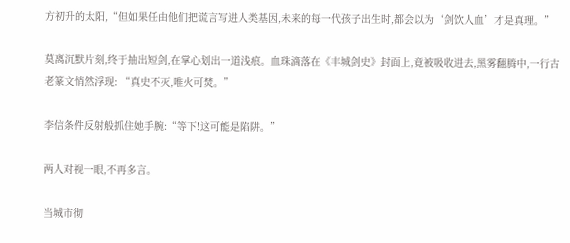方初升的太阳,“但如果任由他们把谎言写进人类基因,未来的每一代孩子出生时,都会以为‘剑饮人血’才是真理。”

莫离沉默片刻,终于抽出短剑,在掌心划出一道浅痕。血珠滴落在《丰城剑史》封面上,竟被吸收进去,黑雾翻腾中,一行古老篆文悄然浮现: “真史不灭,唯火可焚。”

李信条件反射般抓住她手腕:“等下!这可能是陷阱。”

两人对视一眼,不再多言。

当城市彻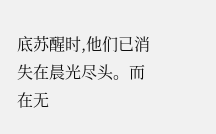底苏醒时,他们已消失在晨光尽头。而在无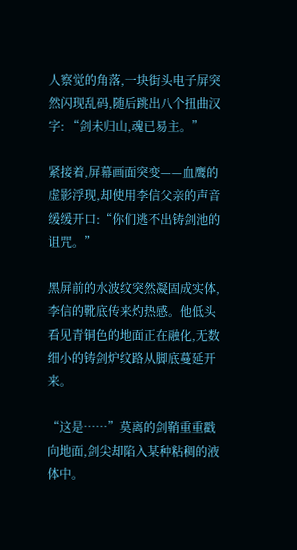人察觉的角落,一块街头电子屏突然闪现乱码,随后跳出八个扭曲汉字: “剑未归山,魂已易主。”

紧接着,屏幕画面突变——血鹰的虚影浮现,却使用李信父亲的声音缓缓开口:“你们逃不出铸剑池的诅咒。”

黑屏前的水波纹突然凝固成实体,李信的靴底传来灼热感。他低头看见青铜色的地面正在融化,无数细小的铸剑炉纹路从脚底蔓延开来。

“这是……”莫离的剑鞘重重戳向地面,剑尖却陷入某种粘稠的液体中。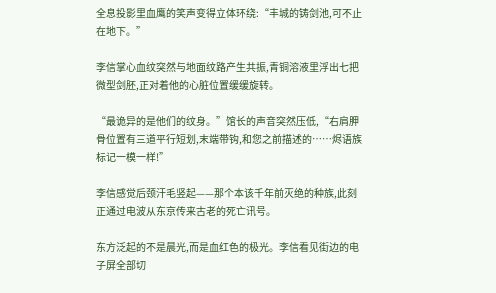全息投影里血鹰的笑声变得立体环绕:“丰城的铸剑池,可不止在地下。”

李信掌心血纹突然与地面纹路产生共振,青铜溶液里浮出七把微型剑胚,正对着他的心脏位置缓缓旋转。

“最诡异的是他们的纹身。”馆长的声音突然压低,“右肩胛骨位置有三道平行短划,末端带钩,和您之前描述的……烬语族标记一模一样!”

李信感觉后颈汗毛竖起——那个本该千年前灭绝的种族,此刻正通过电波从东京传来古老的死亡讯号。

东方泛起的不是晨光,而是血红色的极光。李信看见街边的电子屏全部切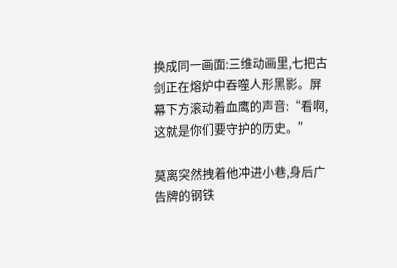换成同一画面:三维动画里,七把古剑正在熔炉中吞噬人形黑影。屏幕下方滚动着血鹰的声音:“看啊,这就是你们要守护的历史。”

莫离突然拽着他冲进小巷,身后广告牌的钢铁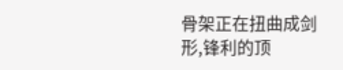骨架正在扭曲成剑形,锋利的顶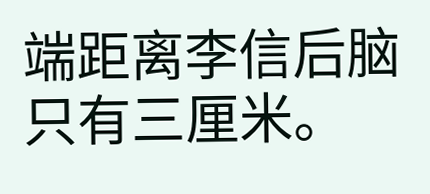端距离李信后脑只有三厘米。